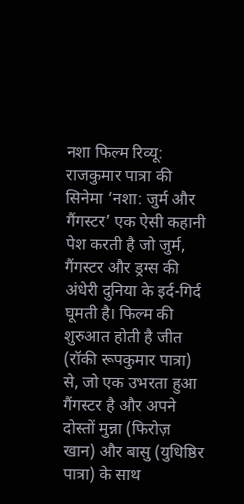नशा फिल्म रिव्यू: राजकुमार पात्रा की सिनेमा ‘नशा: जुर्म और गैंगस्टर’ एक ऐसी कहानी पेश करती है जो जुर्म, गैंगस्टर और ड्रग्स की अंधेरी दुनिया के इर्द-गिर्द घूमती है। फिल्म की शुरुआत होती है जीत (रॉकी रूपकुमार पात्रा) से, जो एक उभरता हुआ गैंगस्टर है और अपने दोस्तों मुन्ना (फिरोज़ खान) और बासु (युधिष्ठिर पात्रा) के साथ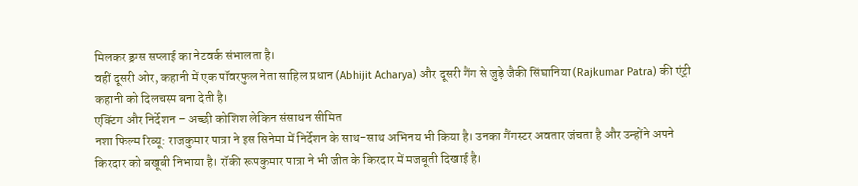मिलकर ड्रग्स सप्लाई का नेटवर्क संभालता है।
वहीं दूसरी ओर, कहानी में एक पॉवरफुल नेता साहिल प्रधान (Abhijit Acharya) और दूसरी गैंग से जुड़े जैकी सिंघानिया (Rajkumar Patra) की एंट्री कहानी को दिलचस्प बना देती है।
एक्टिंग और निर्देशन – अच्छी कोशिश लेकिन संसाधन सीमित
नशा फिल्म रिव्यू: राजकुमार पात्रा ने इस सिनेमा में निर्देशन के साथ-साथ अभिनय भी किया है। उनका गैंगस्टर अवतार जंचता है और उन्होंने अपने किरदार को बखूबी निभाया है। रॉकी रूपकुमार पात्रा ने भी जीत के किरदार में मजबूती दिखाई है।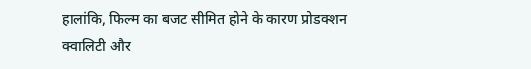हालांकि, फिल्म का बजट सीमित होने के कारण प्रोडक्शन क्वालिटी और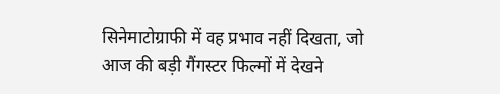सिनेमाटोग्राफी में वह प्रभाव नहीं दिखता, जो आज की बड़ी गैंगस्टर फिल्मों में देखने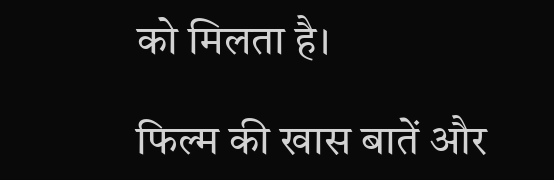को मिलता है।

फिल्म की खास बातें और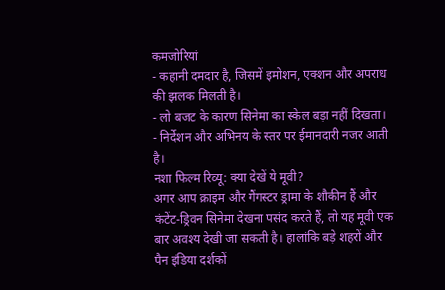कमजोरियां
- कहानी दमदार है, जिसमें इमोशन, एक्शन और अपराध की झलक मिलती है।
- लो बजट के कारण सिनेमा का स्केल बड़ा नहीं दिखता।
- निर्देशन और अभिनय के स्तर पर ईमानदारी नजर आती है।
नशा फिल्म रिव्यू: क्या देखें ये मूवी?
अगर आप क्राइम और गैंगस्टर ड्रामा के शौकीन हैं और कंटेंट-ड्रिवन सिनेमा देखना पसंद करते हैं, तो यह मूवी एक बार अवश्य देखी जा सकती है। हालांकि बड़े शहरों और पैन इंडिया दर्शकों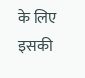के लिए इसकी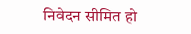निवेदन सीमित हो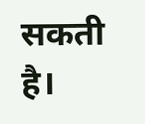सकती है।